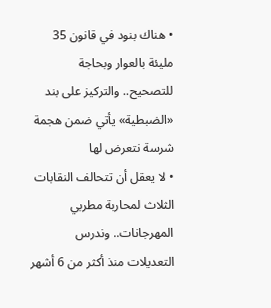• هناك بنود في قانون 35 مليئة بالعوار وبحاجة للتصحيح.. والتركيز على بند «الضبطية» يأتي ضمن هجمة شرسة نتعرض لها
• لا يعقل أن تتحالف النقابات الثلاث لمحاربة مطربي المهرجانات.. وندرس التعديلات منذ أكثر من 6 أشهر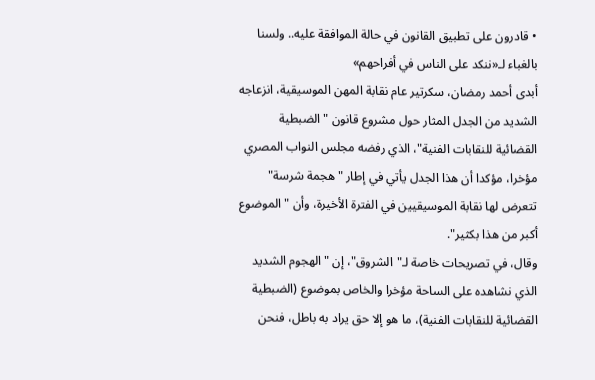• قادرون على تطبيق القانون في حالة الموافقة عليه.. ولسنا بالغباء لـ«ننكد على الناس في أفراحهم»
أبدى أحمد رمضان، سكرتير عام نقابة المهن الموسيقية، انزعاجه الشديد من الجدل المثار حول مشروع قانون "الضبطية القضائية للنقابات الفنية"، الذي رفضه مجلس النواب المصري مؤخرا، مؤكدا أن هذا الجدل يأتي في إطار "هجمة شرسة" تتعرض لها نقابة الموسيقيين في الفترة الأخيرة، وأن "الموضوع أكبر من هذا بكثير".
وقال، في تصريحات خاصة لـ"الشروق"، إن "الهجوم الشديد الذي نشاهده على الساحة مؤخرا والخاص بموضوع (الضبطية القضائية للنقابات الفنية)، ما هو إلا حق يراد به باطل، فنحن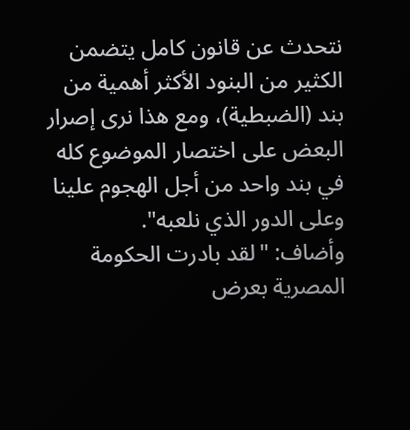نتحدث عن قانون كامل يتضمن الكثير من البنود الأكثر أهمية من بند (الضبطية)، ومع هذا نرى إصرار البعض على اختصار الموضوع كله في بند واحد من أجل الهجوم علينا وعلى الدور الذي نلعبه".
وأضاف: "لقد بادرت الحكومة المصرية بعرض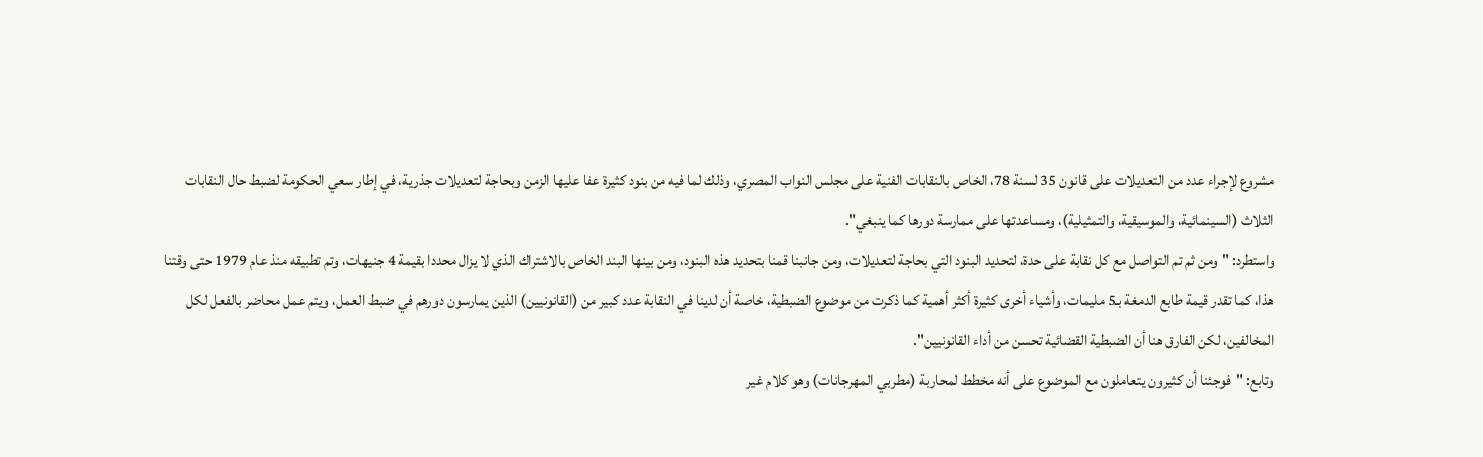مشروع لإجراء عدد من التعديلات على قانون 35 لسنة 78، الخاص بالنقابات الفنية على مجلس النواب المصري، وذلك لما فيه من بنود كثيرة عفا عليها الزمن وبحاجة لتعديلات جذرية، في إطار سعي الحكومة لضبط حال النقابات الثلاث (السينمائية، والموسيقية، والتمثيلية)، ومساعدتها على ممارسة دورها كما ينبغي".
واستطرد: "ومن ثم تم التواصل مع كل نقابة على حدة، لتحديد البنود التي بحاجة لتعديلات، ومن جانبنا قمنا بتحديد هذه البنود، ومن بينها البند الخاص بالاشتراك الذي لا يزال محددا بقيمة 4 جنيهات، وتم تطبيقه منذ عام 1979 حتى وقتنا هذا، كما تقدر قيمة طابع الدمغة بـ5 مليمات، وأشياء أخرى كثيرة أكثر أهمية كما ذكرت من موضوع الضبطية، خاصة أن لدينا في النقابة عدد كبير من (القانونيين) الذين يمارسون دورهم في ضبط العمل، ويتم عمل محاضر بالفعل لكل المخالفين، لكن الفارق هنا أن الضبطية القضائية تحسن من أداء القانونيين".
وتابع: "فوجئنا أن كثيرون يتعاملون مع الموضوع على أنه مخطط لمحاربة (مطربي المهرجانات) وهو كلام غير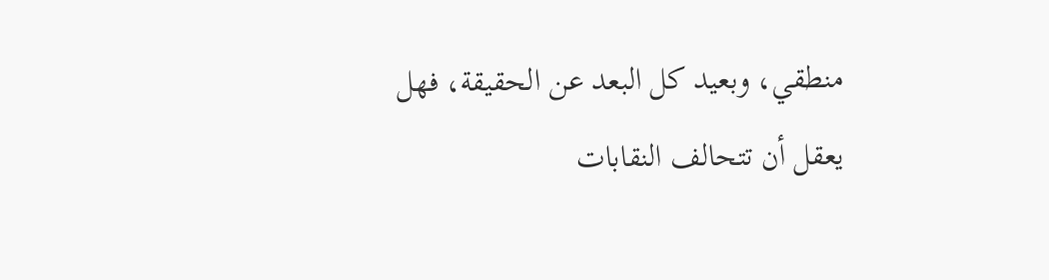منطقي، وبعيد كل البعد عن الحقيقة، فهل يعقل أن تتحالف النقابات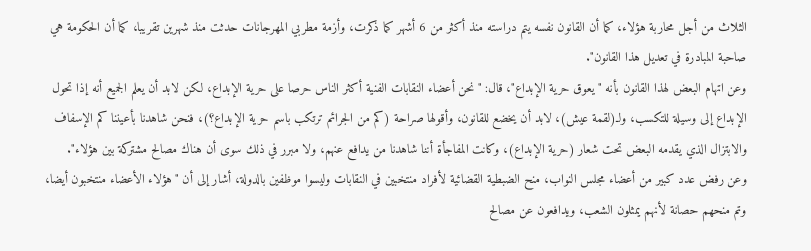الثلاث من أجل محاربة هؤلاء، كما أن القانون نفسه يتم دراسته منذ أكثر من 6 أشهر كما ذكرت، وأزمة مطربي المهرجانات حدثت منذ شهرين تقريبا، كما أن الحكومة هي صاحبة المبادرة في تعديل هذا القانون".
وعن اتهام البعض لهذا القانون بأنه "يعوق حرية الإبداع"، قال: "نحن أعضاء النقابات الفنية أكثر الناس حرصا على حرية الإبداع، لكن لابد أن يعلم الجميع أنه إذا تحول الإبداع إلى وسيلة للتكسب، ولـ(لقمة عيش)، لابد أن يخضع للقانون، وأقولها صراحة (كم من الجرائم ترتكب باسم حرية الإبداع؟)، فنحن شاهدنا بأعيننا كم الإسفاف والابتزال الذي يقدمه البعض تحت شعار (حرية الإبداع)، وكانت المفاجأة أننا شاهدنا من يدافع عنهم، ولا مبرر في ذلك سوى أن هناك مصالح مشتركة بين هؤلاء".
وعن رفض عدد كبير من أعضاء مجلس النواب، منح الضبطية القضائية لأفراد منتخبين في النقابات وليسوا موظفين بالدولة، أشار إلى أن "هؤلاء الأعضاء منتخبون أيضا، وتم منحهم حصانة لأنهم يمثلون الشعب، ويدافعون عن مصالح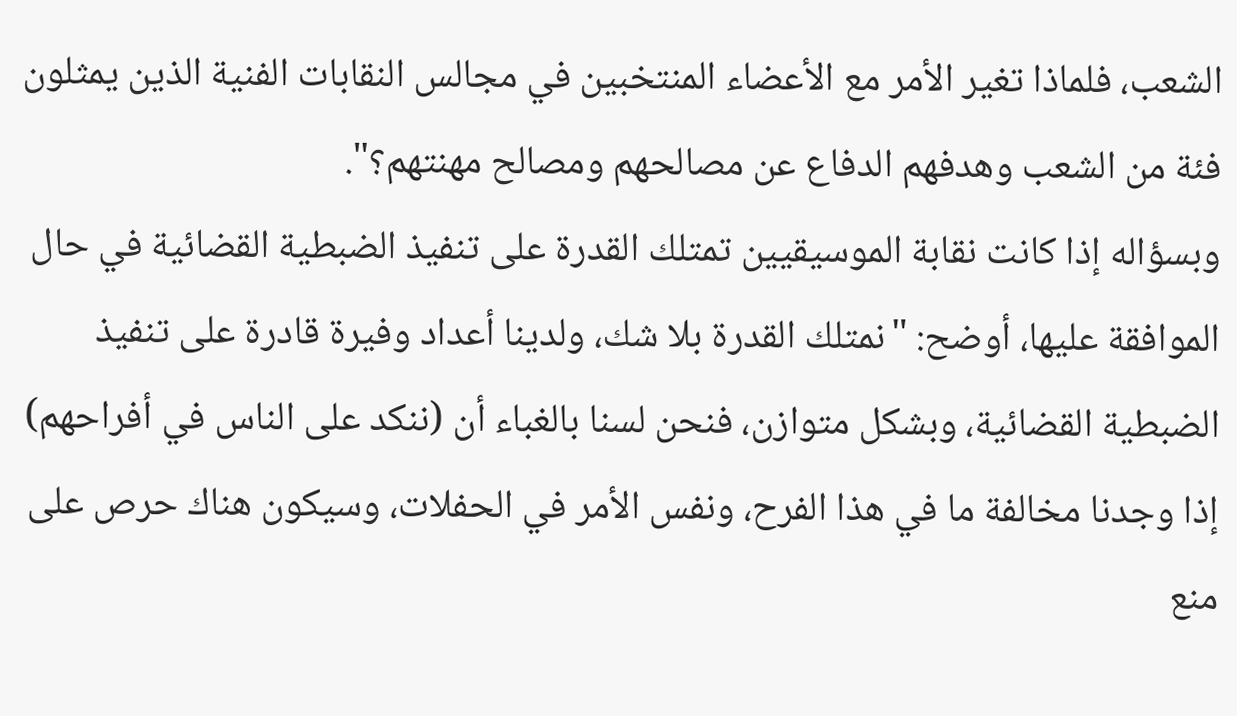الشعب، فلماذا تغير الأمر مع الأعضاء المنتخبين في مجالس النقابات الفنية الذين يمثلون فئة من الشعب وهدفهم الدفاع عن مصالحهم ومصالح مهنتهم؟".
وبسؤاله إذا كانت نقابة الموسيقيين تمتلك القدرة على تنفيذ الضبطية القضائية في حال الموافقة عليها، أوضح: "نمتلك القدرة بلا شك، ولدينا أعداد وفيرة قادرة على تنفيذ الضبطية القضائية، وبشكل متوازن، فنحن لسنا بالغباء أن (ننكد على الناس في أفراحهم) إذا وجدنا مخالفة ما في هذا الفرح، ونفس الأمر في الحفلات، وسيكون هناك حرص على منع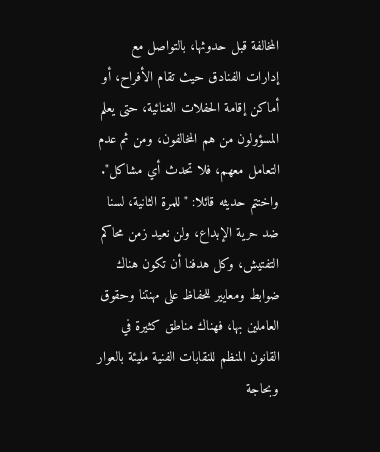المخالفة قبل حدوثها، بالتواصل مع إدارات الفنادق حيث تقام الأفراح، أو أماكن إقامة الحفلات الغنائية، حتى يعلم المسؤولون من هم المخالفون، ومن ثم عدم التعامل معهم، فلا تحدث أي مشاكل".
واختتم حديثه قائلا: "للمرة الثانية، لسنا ضد حرية الإبداع، ولن نعيد زمن محاكم التفتيش، وكل هدفنا أن تكون هناك ضوابط ومعايير للحفاظ على مهنتنا وحقوق العاملين بها، فهناك مناطق كثيرة في القانون المنظم للنقابات الفنية مليئة بالعوار وبحاجة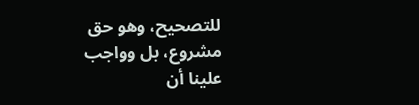للتصحيح، وهو حق مشروع، بل وواجب علينا أن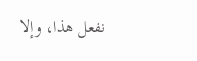نفعل هذا، وإلا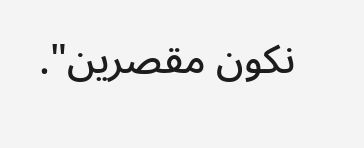نكون مقصرين".